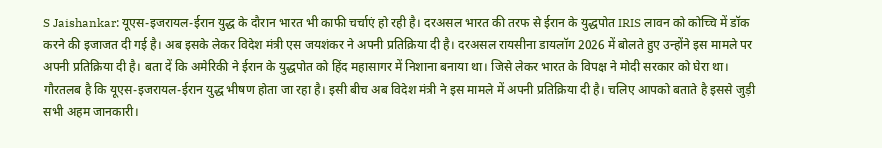S Jaishankar: यूएस-इजरायल-ईरान युद्ध के दौरान भारत भी काफी चर्चाएं हो रही है। दरअसल भारत की तरफ से ईरान के युद्धपोत IRIS लावन को कोच्चि में डॉक करने की इजाजत दी गई है। अब इसके लेकर विदेश मंत्री एस जयशंकर ने अपनी प्रतिक्रिया दी है। दरअसल रायसीना डायलॉग 2026 में बोलते हुए उन्होंने इस मामले पर अपनी प्रतिक्रिया दी है। बता दें कि अमेरिकी ने ईरान के युद्धपोत को हिंद महासागर में निशाना बनाया था। जिसे लेकर भारत के विपक्ष ने मोदी सरकार को घेरा था। गौरतलब है कि यूएस-इजरायल-ईरान युद्ध भीषण होता जा रहा है। इसी बीच अब विदेश मंत्री ने इस मामले में अपनी प्रतिक्रिया दी है। चलिए आपको बताते है इससे जुड़ी सभी अहम जानकारी।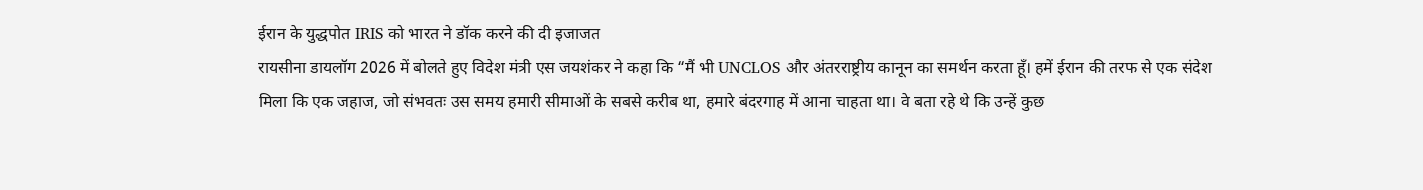ईरान के युद्धपोत IRIS को भारत ने डॉक करने की दी इजाजत
रायसीना डायलॉग 2026 में बोलते हुए विदेश मंत्री एस जयशंकर ने कहा कि “मैं भी UNCLOS और अंतरराष्ट्रीय कानून का समर्थन करता हूँ। हमें ईरान की तरफ से एक संदेश मिला कि एक जहाज, जो संभवतः उस समय हमारी सीमाओं के सबसे करीब था, हमारे बंदरगाह में आना चाहता था। वे बता रहे थे कि उन्हें कुछ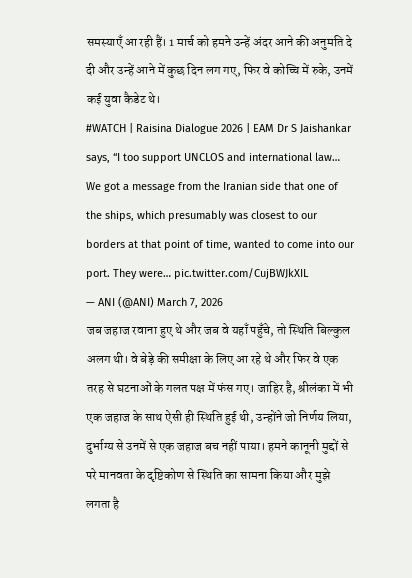समस्याएँ आ रही हैं। 1 मार्च को हमने उन्हें अंदर आने की अनुमति दे दी और उन्हें आने में कुछ दिन लग गए, फिर वे कोच्चि में रुके, उनमें कई युवा कैडेट थे।
#WATCH | Raisina Dialogue 2026 | EAM Dr S Jaishankar says, “I too support UNCLOS and international law… We got a message from the Iranian side that one of the ships, which presumably was closest to our borders at that point of time, wanted to come into our port. They were… pic.twitter.com/CujBWJkXIL
— ANI (@ANI) March 7, 2026
जब जहाज रवाना हुए थे और जब वे यहाँ पहुँचे, तो स्थिति बिल्कुल अलग थी। वे बेड़े की समीक्षा के लिए आ रहे थे और फिर वे एक तरह से घटनाओं के गलत पक्ष में फंस गए। जाहिर है, श्रीलंका में भी एक जहाज के साथ ऐसी ही स्थिति हुई थी, उन्होंने जो निर्णय लिया, दुर्भाग्य से उनमें से एक जहाज बच नहीं पाया। हमने कानूनी मुद्दों से परे मानवता के दृष्टिकोण से स्थिति का सामना किया और मुझे लगता है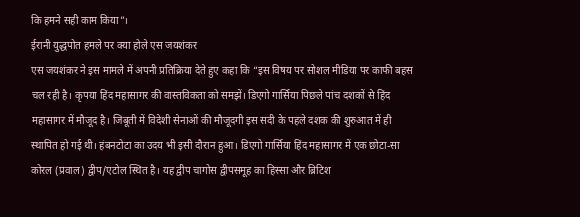कि हमने सही काम किया”।
ईरानी युद्धपोत हमले पर क्या होले एस जयशंकर
एस जयशंकर ने इस मामले में अपनी प्रतिक्रिया देते हुए कहा कि “इस विषय पर सोशल मीडिया पर काफी बहस चल रही है। कृपया हिंद महासागर की वास्तविकता को समझें। डिएगो गार्सिया पिछले पांच दशकों से हिंद महासागर में मौजूद है। जिबूती में विदेशी सेनाओं की मौजूदगी इस सदी के पहले दशक की शुरुआत में ही स्थापित हो गई थी। हंबनटोटा का उदय भी इसी दौरान हुआ। डिएगो गार्सिया हिंद महासागर में एक छोटा-सा कोरल (प्रवाल) द्वीप/एटोल स्थित है। यह द्वीप चागोस द्वीपसमूह का हिस्सा और ब्रिटिश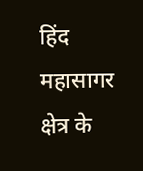हिंद महासागर क्षेत्र के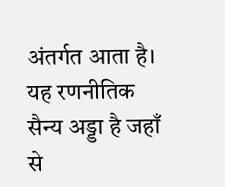अंतर्गत आता है। यह रणनीतिक सैन्य अड्डा है जहाँ से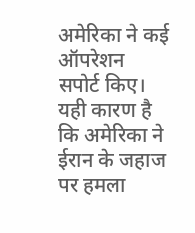अमेरिका ने कई ऑपरेशन सपोर्ट किए। यही कारण है कि अमेरिका ने ईरान के जहाज पर हमला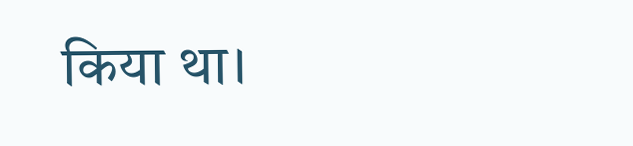किया था।